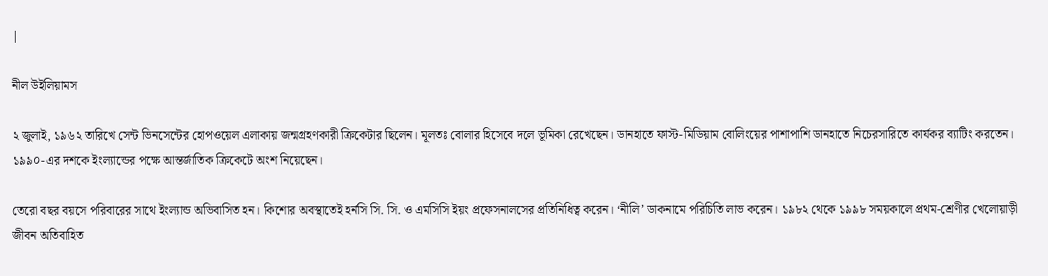|

নীল উইলিয়ামস

২ জুলাই, ১৯৬২ তারিখে সেন্ট ভিনসেন্টের হোপওয়েল এলাকায় জন্মগ্রহণকারী ক্রিকেটার ছিলেন। মূলতঃ বোলার হিসেবে দলে ভূমিকা রেখেছেন। ডানহাতে ফাস্ট-মিডিয়াম বোলিংয়ের পাশাপাশি ডানহাতে নিচেরসারিতে কার্যকর ব্যাটিং করতেন। ১৯৯০-এর দশকে ইংল্যান্ডের পক্ষে আন্তর্জাতিক ক্রিকেটে অংশ নিয়েছেন।

তেরো বছর বয়সে পরিবারের সাথে ইংল্যান্ড অভিবাসিত হন। কিশোর অবস্থাতেই হর্নসি সি. সি. ও এমসিসি ইয়ং প্রফেসনালসের প্রতিনিধিত্ব করেন। ‘নীলি’ ডাকনামে পরিচিতি লাভ করেন। ১৯৮২ থেকে ১৯৯৮ সময়কালে প্রথম-শ্রেণীর খেলোয়াড়ী জীবন অতিবাহিত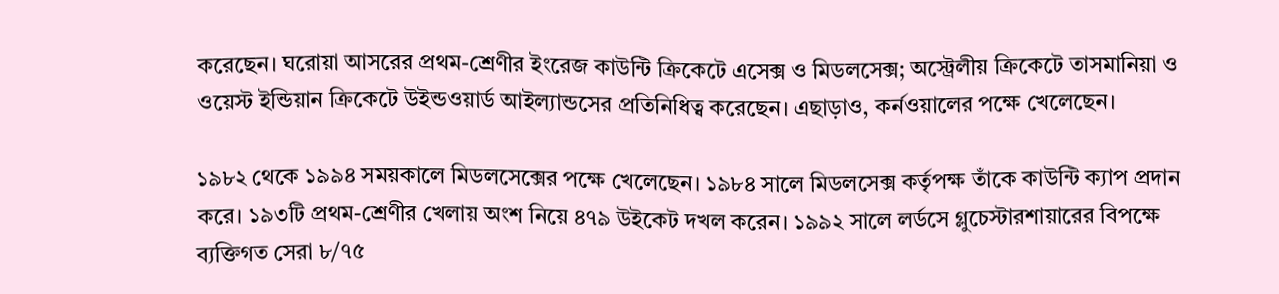করেছেন। ঘরোয়া আসরের প্রথম-শ্রেণীর ইংরেজ কাউন্টি ক্রিকেটে এসেক্স ও মিডলসেক্স; অস্ট্রেলীয় ক্রিকেটে তাসমানিয়া ও ওয়েস্ট ইন্ডিয়ান ক্রিকেটে উইন্ডওয়ার্ড আইল্যান্ডসের প্রতিনিধিত্ব করেছেন। এছাড়াও, কর্নওয়ালের পক্ষে খেলেছেন।

১৯৮২ থেকে ১৯৯৪ সময়কালে মিডলসেক্সের পক্ষে খেলেছেন। ১৯৮৪ সালে মিডলসেক্স কর্তৃপক্ষ তাঁকে কাউন্টি ক্যাপ প্রদান করে। ১৯৩টি প্রথম-শ্রেণীর খেলায় অংশ নিয়ে ৪৭৯ উইকেট দখল করেন। ১৯৯২ সালে লর্ডসে গ্লুচেস্টারশায়ারের বিপক্ষে ব্যক্তিগত সেরা ৮/৭৫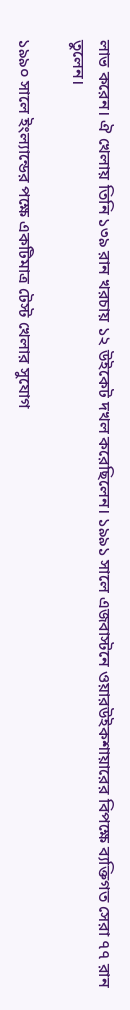লাভ করেন। ঐ খেলায় তিনি ১৩৯ রান খরচায় ১২ উইকেট দখল করেছিলেন। ১৯৯১ সালে এজবাস্টনে ওয়ারউইকশায়ারের বিপক্ষে ব্যক্তিগত সেরা ৭৭ রান তুলেন।

১৯৯০ সালে ইংল্যান্ডের পক্ষে একটিমাত্র টেস্ট খেলার সুযোগ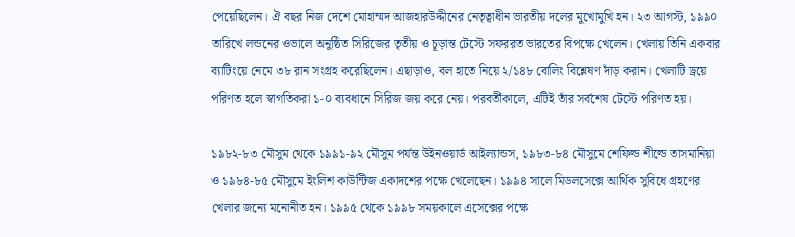পেয়েছিলেন। ঐ বছর নিজ দেশে মোহাম্মদ আজহারউদ্দীনের নেতৃত্বাধীন ভারতীয় দলের মুখোমুখি হন। ২৩ আগস্ট, ১৯৯০ তারিখে লন্ডনের ওভালে অনুষ্ঠিত সিরিজের তৃতীয় ও চূড়ান্ত টেস্টে সফররত ভারতের বিপক্ষে খেলেন। খেলায় তিনি একবার ব্যাটিংয়ে নেমে ৩৮ রান সংগ্রহ করেছিলেন। এছাড়াও, বল হাতে নিয়ে ২/১৪৮ বোলিং বিশ্লেষণ দাঁড় করান। খেলাটি ড্রয়ে পরিণত হলে স্বাগতিকরা ১-০ ব্যবধানে সিরিজ জয় করে নেয়। পরবর্তীকালে, এটিই তাঁর সর্বশেষ টেস্টে পরিণত হয়।

১৯৮২-৮৩ মৌসুম থেকে ১৯৯১-৯২ মৌসুম পর্যন্ত উইনওয়ার্ড আইল্যান্ডস, ১৯৮৩-৮৪ মৌসুমে শেফিল্ড শীল্ডে তাসমানিয়া ও ১৯৮৪-৮৫ মৌসুমে ইংলিশ কাউন্টিজ একাদশের পক্ষে খেলেছেন। ১৯৯৪ সালে মিডলসেক্সে আর্থিক সুবিধে গ্রহণের খেলার জন্যে মনোনীত হন। ১৯৯৫ থেকে ১৯৯৮ সময়কালে এসেক্সের পক্ষে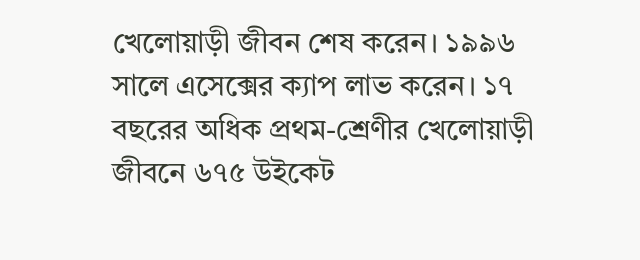খেলোয়াড়ী জীবন শেষ করেন। ১৯৯৬ সালে এসেক্সের ক্যাপ লাভ করেন। ১৭ বছরের অধিক প্রথম-শ্রেণীর খেলোয়াড়ী জীবনে ৬৭৫ উইকেট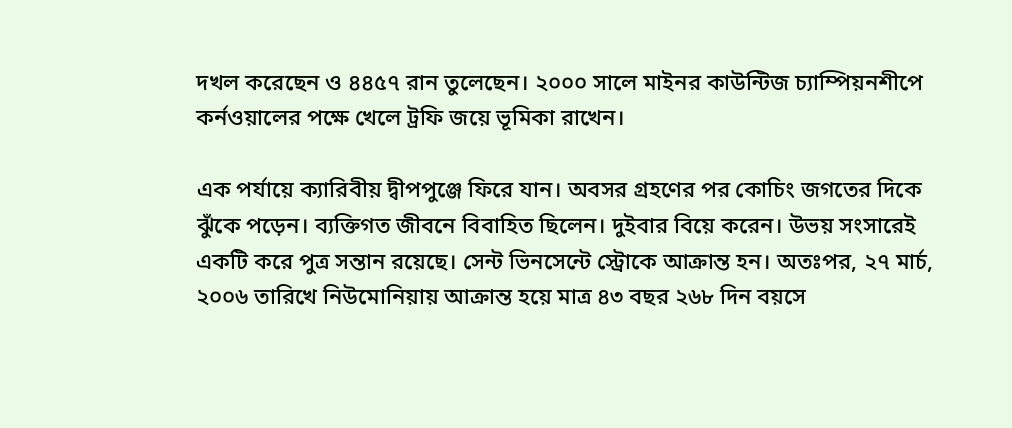দখল করেছেন ও ৪৪৫৭ রান তুলেছেন। ২০০০ সালে মাইনর কাউন্টিজ চ্যাম্পিয়নশীপে কর্নওয়ালের পক্ষে খেলে ট্রফি জয়ে ভূমিকা রাখেন।

এক পর্যায়ে ক্যারিবীয় দ্বীপপুঞ্জে ফিরে যান। অবসর গ্রহণের পর কোচিং জগতের দিকে ঝুঁকে পড়েন। ব্যক্তিগত জীবনে বিবাহিত ছিলেন। দুইবার বিয়ে করেন। উভয় সংসারেই একটি করে পুত্র সন্তান রয়েছে। সেন্ট ভিনসেন্টে স্ট্রোকে আক্রান্ত হন। অতঃপর, ২৭ মার্চ, ২০০৬ তারিখে নিউমোনিয়ায় আক্রান্ত হয়ে মাত্র ৪৩ বছর ২৬৮ দিন বয়সে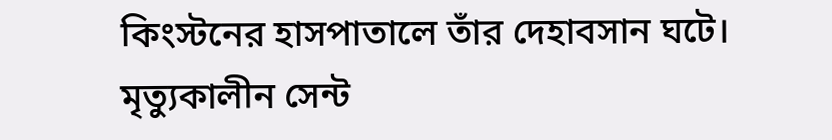কিংস্টনের হাসপাতালে তাঁর দেহাবসান ঘটে। মৃত্যুকালীন সেন্ট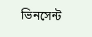ভিনসেন্ট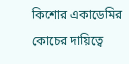কিশোর একাডেমির কোচের দায়িত্বে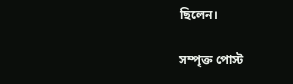ছিলেন।

সম্পৃক্ত পোস্ট